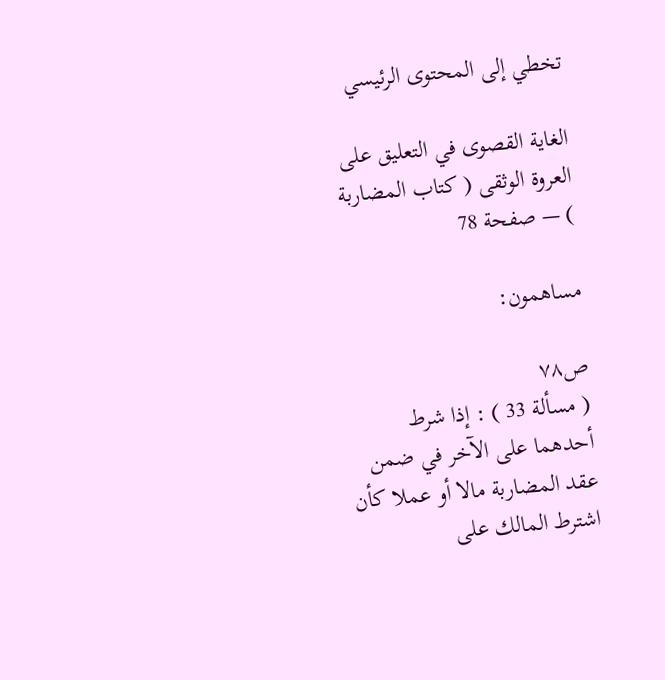تخطي إلى المحتوى الرئيسي

الغاية القصوى في التعليق على العروة الوثقى ( كتاب المضاربة ) — صفحة 78

مساهمون:

ص٧٨
( مسألة 33 ) : إذا شرط أحدهما على الآخر في ضمن عقد المضاربة مالا أو عملا كأن اشترط المالك على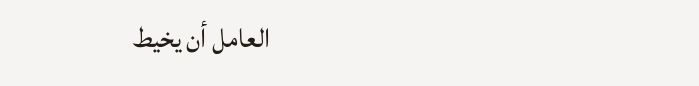العامل أن يخيط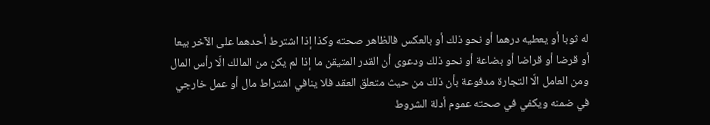له ثوبا أو يعطيه درهما أو نحو ذلك أو بالعكس فالظاهر صحته وكذا إذا اشترط أحدهما على الآخر بيعا أو قرضا أو قراضا أو بضاعة أو نحو ذلك ودعوى أن القدر المتيقن ما إذا لم يكن من المالك الّا رأس المال ومن العامل الّا التجارة مدفوعة بأن ذلك من حيث متعلق العقد فلا ينافي اشتراط مال أو عمل خارجي في ضمنه ويكفي في صحته عموم أدلة الشروط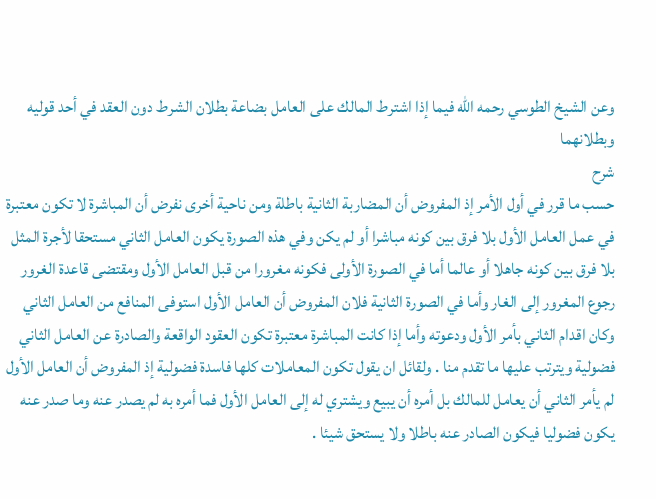وعن الشيخ الطوسي رحمه اللّه فيما إذا اشترط المالك على العامل بضاعة بطلان الشرط دون العقد في أحد قوليه وبطلانهما
شرح
حسب ما قرر في أول الأمر إذ المفروض أن المضاربة الثانية باطلة ومن ناحية أخرى نفرض أن المباشرة لا تكون معتبرة في عمل العامل الأول بلا فرق بين كونه مباشرا أو لم يكن وفي هذه الصورة يكون العامل الثاني مستحقا لأجرة المثل بلا فرق بين كونه جاهلا أو عالما أما في الصورة الأولى فكونه مغرورا من قبل العامل الأول ومقتضى قاعدة الغرور رجوع المغرور إلى الغار وأما في الصورة الثانية فلان المفروض أن العامل الأول استوفى المنافع من العامل الثاني وكان اقدام الثاني بأمر الأول ودعوته وأما إذا كانت المباشرة معتبرة تكون العقود الواقعة والصادرة عن العامل الثاني فضولية ويترتب عليها ما تقدم منا . ولقائل ان يقول تكون المعاملات كلها فاسدة فضولية إذ المفروض أن العامل الأول لم يأمر الثاني أن يعامل للمالك بل أمره أن يبيع ويشتري له إلى العامل الأول فما أمره به لم يصدر عنه وما صدر عنه يكون فضوليا فيكون الصادر عنه باطلا ولا يستحق شيئا .